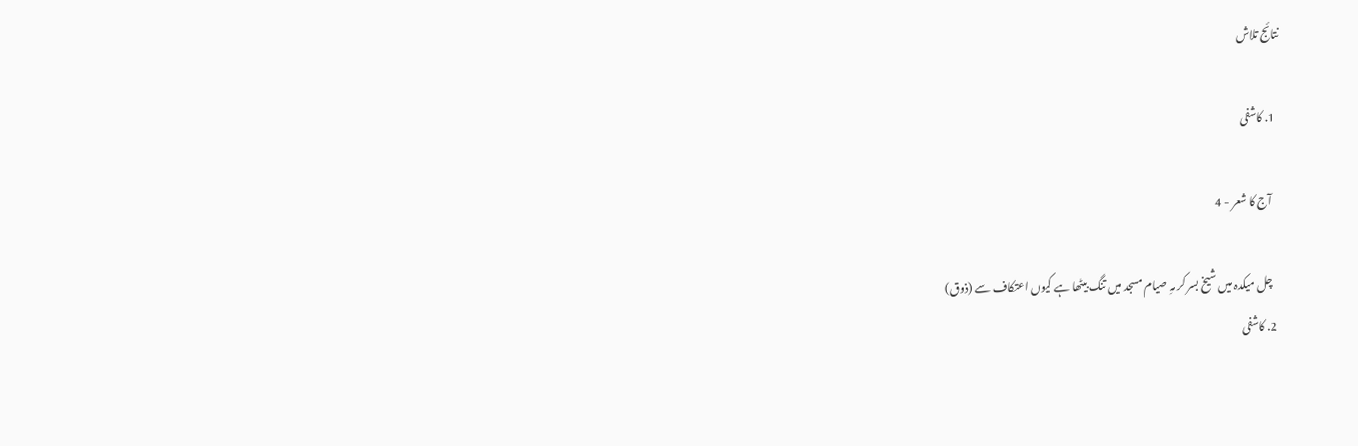نتائج تلاش

  1. کاشفی

    آج کا شعر - 4

    چل میکدہ میں شیخ بسر کر مہِ صیام مسجد میں تنگ بیٹھا ہے کیوں اعتکاف سے (ذوق)
  2. کاشفی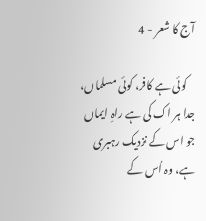آج کا شعر - 4

    کوئی ہے کافر، کوئی مسلماں، جدا ہر اک کی ہے راہِ ایماں جو اس کے نزدیک رہبری ہے، وہ اُس کے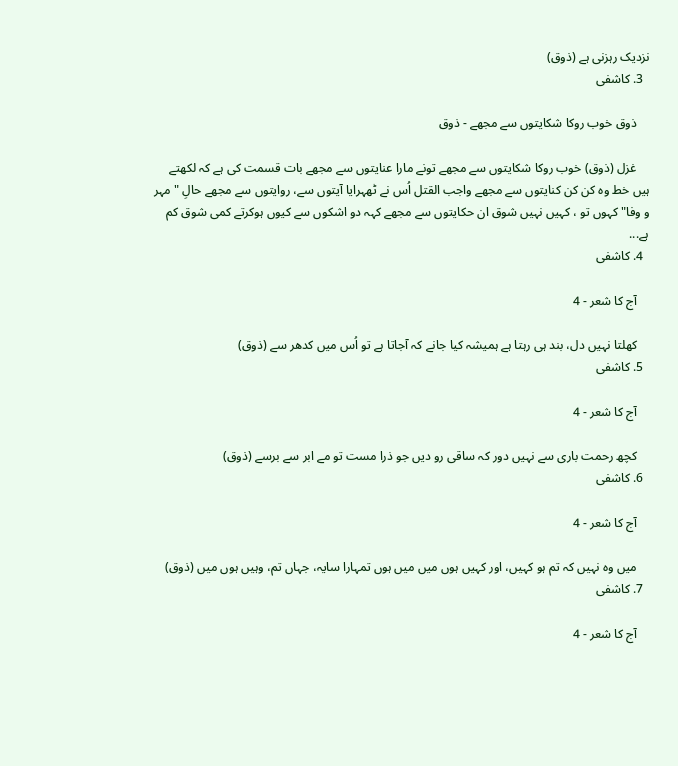نزدیک رہزنی ہے (ذوق)
  3. کاشفی

    ذوق خوب روکا شکایتوں سے مجھے - ذوق

    غزل (ذوق) خوب روکا شکایتوں سے مجھے تونے مارا عنایتوں سے مجھے بات قسمت کی ہے کہ لکھتے ہیں خط وہ کن کن کنایتوں سے مجھے واجب القتل اُس نے ٹھہرایا آیتوں سے، روایتوں سے مجھے حالِ "مہر و وفا" کہوں تو ، کہیں نہیں شوق ان حکایتوں سے مجھے کہہ دو اشکوں سے کیوں ہوکرتے کمی شوق کم ہے...
  4. کاشفی

    آج کا شعر - 4

    کھلتا نہیں دل، بند ہی رہتا ہے ہمیشہ کیا جانے کہ آجاتا ہے تو اُس میں کدھر سے (ذوق)
  5. کاشفی

    آج کا شعر - 4

    کچھ رحمت باری سے نہیں دور کہ ساقی رو دیں جو ذرا مست تو مے ابر سے برسے (ذوق)
  6. کاشفی

    آج کا شعر - 4

    میں وہ نہیں کہ تم ہو کہیں، اور کہیں ہوں میں میں ہوں تمہارا سایہ، جہاں تم، وہیں ہوں میں (ذوق)
  7. کاشفی

    آج کا شعر - 4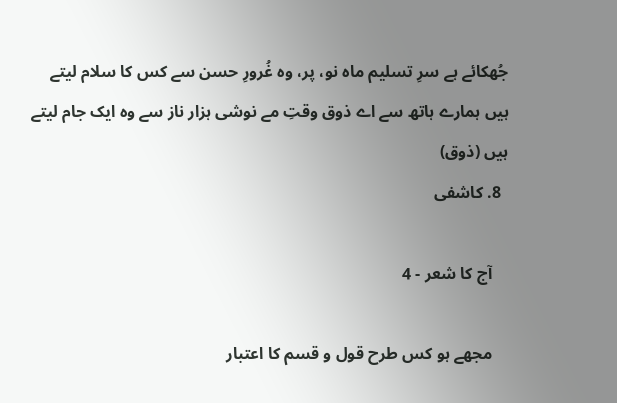جُھکائے ہے سرِ تسلیم ماہ نو، پر، وہ غُرورِ حسن سے کس کا سلام لیتے ہیں ہمارے ہاتھ سے اے ذوق وقتِ مے نوشی ہزار ناز سے وہ ایک جام لیتے ہیں (ذوق)
  8. کاشفی

    آج کا شعر - 4

    مجھے ہو کس طرح قول و قسم کا اعتبار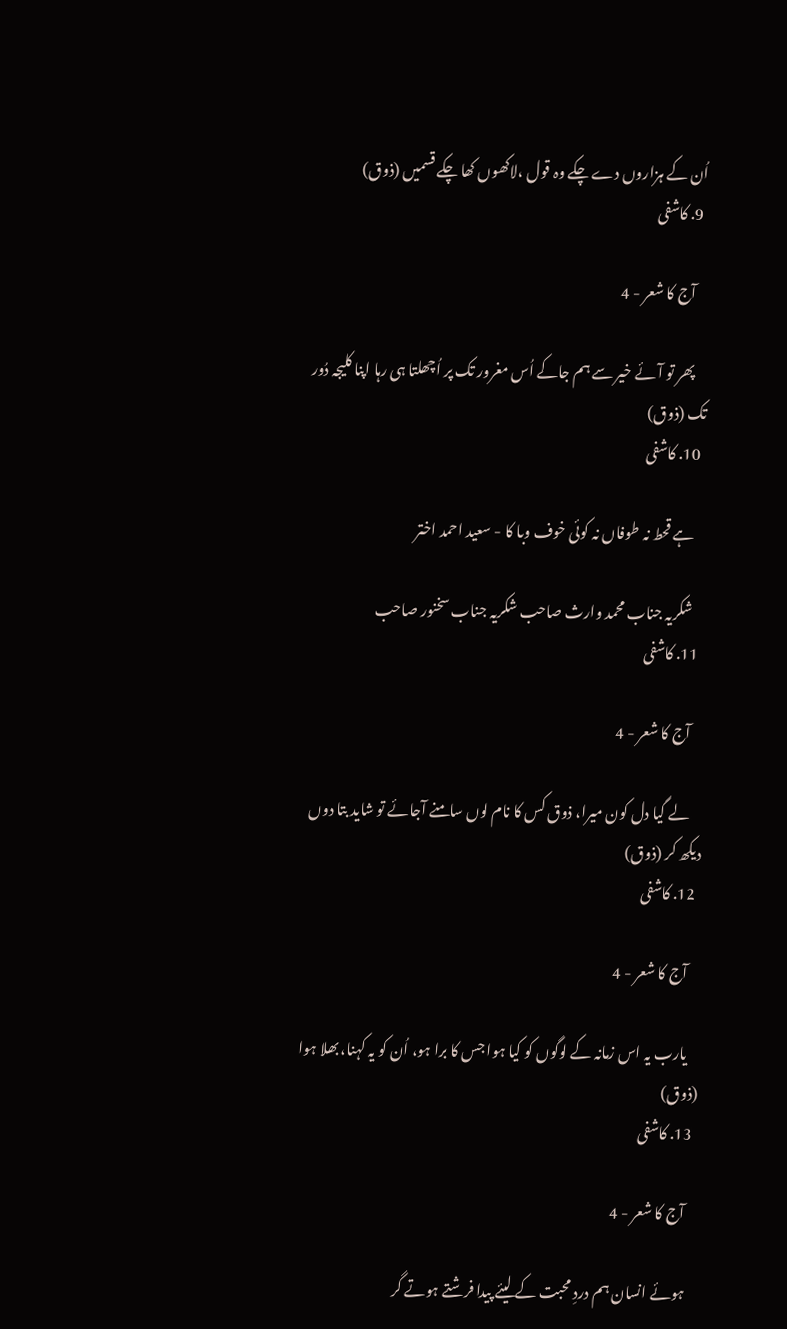اُن کے ہزاروں دے چکے وہ قول ،لاکھوں کھا چکے قسمیں (ذوق)
  9. کاشفی

    آج کا شعر - 4

    پھر تو آئے خیر سے ہم جاکے اُس مغرور تک پر اُچھلتا ہی رہا اپنا کلیجہ دُور تک (ذوق)
  10. کاشفی

    ہے قحط نہ طوفاں نہ کوئی خوف وبا کا - سعید احمد اختر

    شکریہ جناب محمد وارث صاحب شکریہ جناب سخنور صاحب
  11. کاشفی

    آج کا شعر - 4

    لے گیا دل کون میرا، ذوق کس کا نام لوں سامنے آجائے تو شاید بتا دوں دیکھ کر (ذوق)
  12. کاشفی

    آج کا شعر - 4

    یارب یہ اس زمانہ کے لوگوں کو کیا ہوا جس کا برا ہو، اُن کو یہ کہنا، بھلا ہوا (ذوق)
  13. کاشفی

    آج کا شعر - 4

    ہوئے انسان ہم دردِ محبت کے لیئے پیدا فرشتے ہوتے گر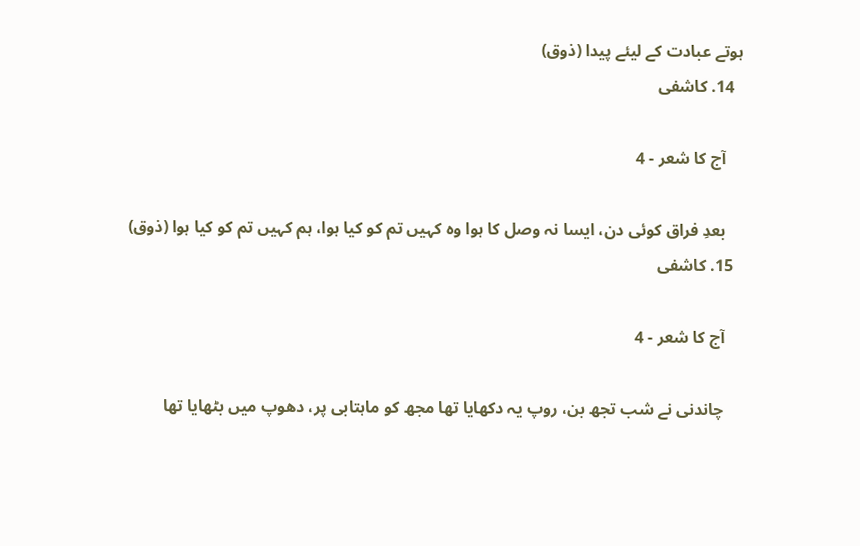ہوتے عبادت کے لیئے پیدا (ذوق)
  14. کاشفی

    آج کا شعر - 4

    بعدِ فراق کوئی دن، ایسا نہ وصل کا ہوا وہ کہیں تم کو کیا ہوا، ہم کہیں تم کو کیا ہوا (ذوق)
  15. کاشفی

    آج کا شعر - 4

    چاندنی نے شب تجھ بن، روپ یہ دکھایا تھا مجھ کو ماہتابی پر، دھوپ میں بٹھایا تھا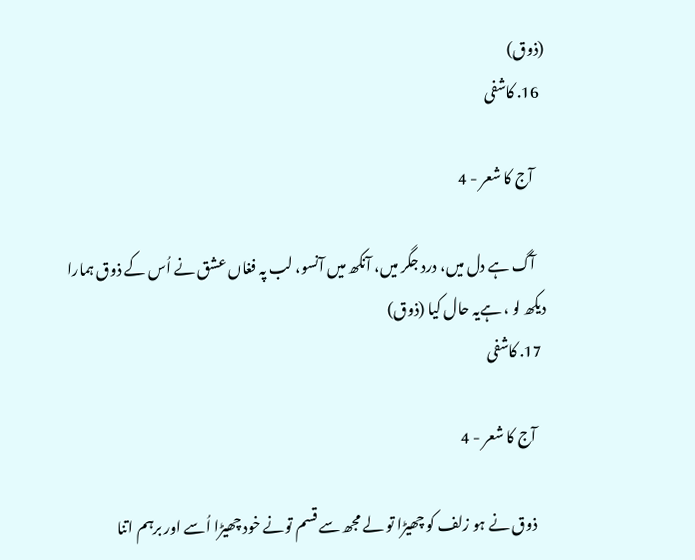(ذوق)
  16. کاشفی

    آج کا شعر - 4

    آگ ہے دل میں، درد جگر میں، آنکھ میں آنسو، لب پہ فغاں عشق نے اُس کے ذوق ہمارا دیکھ لو ، ہےیہ حال کیا (ذوق)
  17. کاشفی

    آج کا شعر - 4

    ذوق نے ہو زلف کو چھیڑا تو لے مجھ سے قسم تونے خود چھیڑا اُسے اور برہم اتنا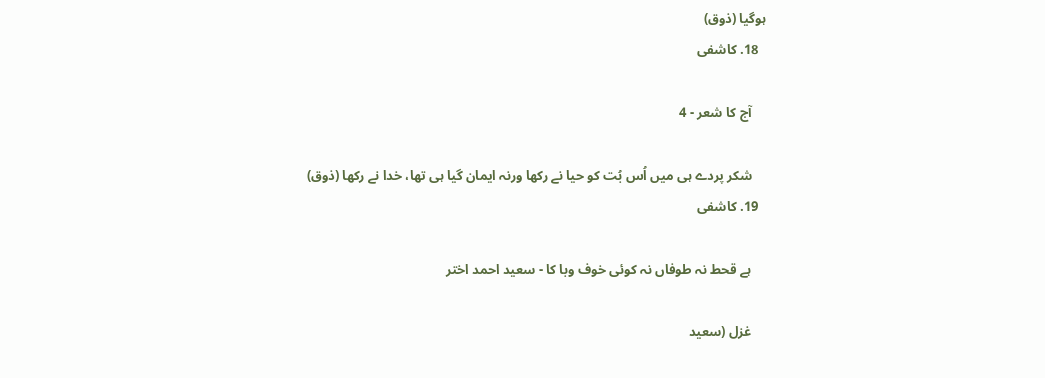ہوگیا (ذوق)
  18. کاشفی

    آج کا شعر - 4

    شکر پردے ہی میں اُس بُت کو حیا نے رکھا ورنہ ایمان گیا ہی تھا، خدا نے رکھا (ذوق)
  19. کاشفی

    ہے قحط نہ طوفاں نہ کوئی خوف وبا کا - سعید احمد اختر

    غزل (سعید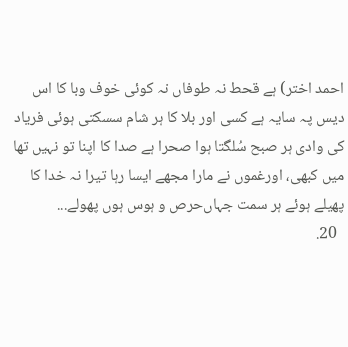احمد اختر) ہے قحط نہ طوفاں نہ کوئی خوف وبا کا اس دیس پہ سایہ ہے کسی اور بلا کا ہر شام سسکتی ہوئی فریاد کی وادی ہر صبح سُلگتا ہوا صحرا ہے صدا کا اپنا تو نہیں تھا میں کبھی، اورغموں نے مارا مجھے ایسا رہا تیرا نہ خدا کا پھیلے ہوئے ہر سمت جہاں‌حرص و ہوس ہوں پھولے...
  20.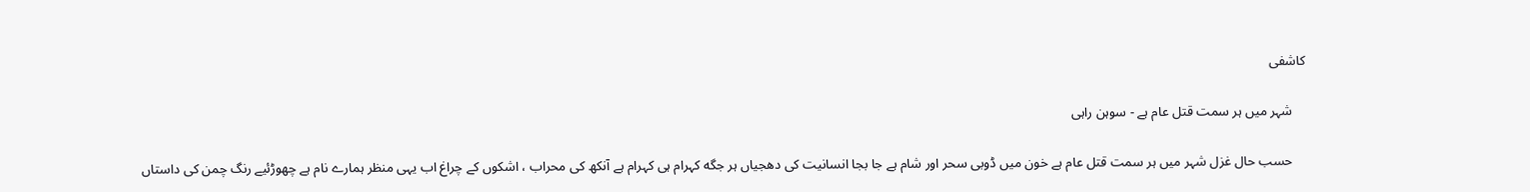کاشفی

    شہر میں ہر سمت قتل عام ہے - سوہن راہی

    حسب حال غزل شہر میں ہر سمت قتل عام ہے خون میں ڈوبی سحر اور شام ہے جا بجا انسانیت کی دھجیاں ہر جگه کہرام ہی کہرام ہے آنکھ کی محراب ، اشکوں کے چراغ اب یہی منظر ہمارے نام ہے چھوڑئیے رنگ چمن کی داستاں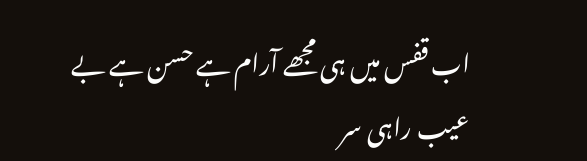اب قفس میں ہی مجھے آرام ہے حسن ہے بے عیب راہی سر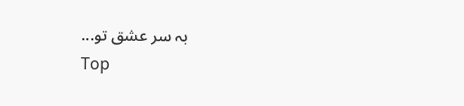بہ سر عشق تو...
Top